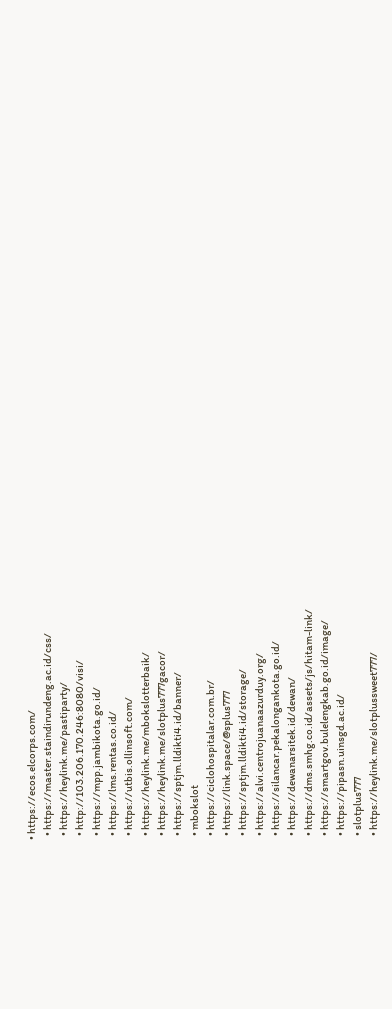• https://ecos.elcorps.com/
  • https://master.staindirundeng.ac.id/css/
  • https://heylink.me/pastiparty/
  • http://103.206.170.246:8080/visi/
  • https://mpp.jambikota.go.id/
  • https://lms.rentas.co.id/
  • https://utbis.ollinsoft.com/
  • https://heylink.me/mbokslotterbaik/
  • https://heylink.me/slotplus777gacor/
  • https://sptjm.lldikti4.id/banner/
  • mbokslot
  • https://ciclohospitalar.com.br/
  • https://link.space/@splus777
  • https://sptjm.lldikti4.id/storage/
  • https://alvi.centrojuanaazurduy.org/
  • https://silancar.pekalongankota.go.id/
  • https://dewanarsitek.id/dewan/
  • https://dms.smhg.co.id/assets/js/hitam-link/
  • https://smartgov.bulelengkab.go.id/image/
  • https://pipasn.uinsgd.ac.id/
  • slotplus777
  • https://heylink.me/slotplussweet777/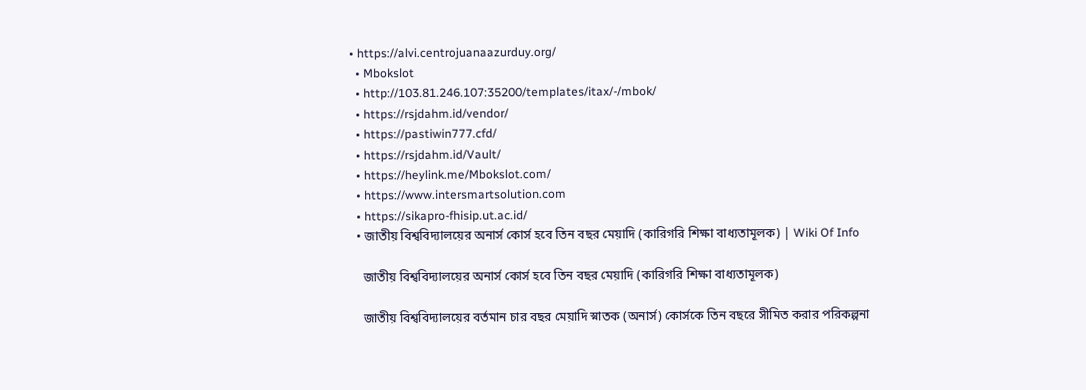• https://alvi.centrojuanaazurduy.org/
  • Mbokslot
  • http://103.81.246.107:35200/templates/itax/-/mbok/
  • https://rsjdahm.id/vendor/
  • https://pastiwin777.cfd/
  • https://rsjdahm.id/Vault/
  • https://heylink.me/Mbokslot.com/
  • https://www.intersmartsolution.com
  • https://sikapro-fhisip.ut.ac.id/
  • জাতীয় বিশ্ববিদ্যালয়ের অনার্স কোর্স হবে তিন বছর মেয়াদি (কারিগরি শিক্ষা বাধ্যতামূলক) | Wiki Of Info

    জাতীয় বিশ্ববিদ্যালয়ের অনার্স কোর্স হবে তিন বছর মেয়াদি (কারিগরি শিক্ষা বাধ্যতামূলক)

    জাতীয় বিশ্ববিদ্যালয়ের বর্তমান চার বছর মেয়াদি স্নাতক (অনার্স) কোর্সকে তিন বছরে সীমিত করার পরিকল্পনা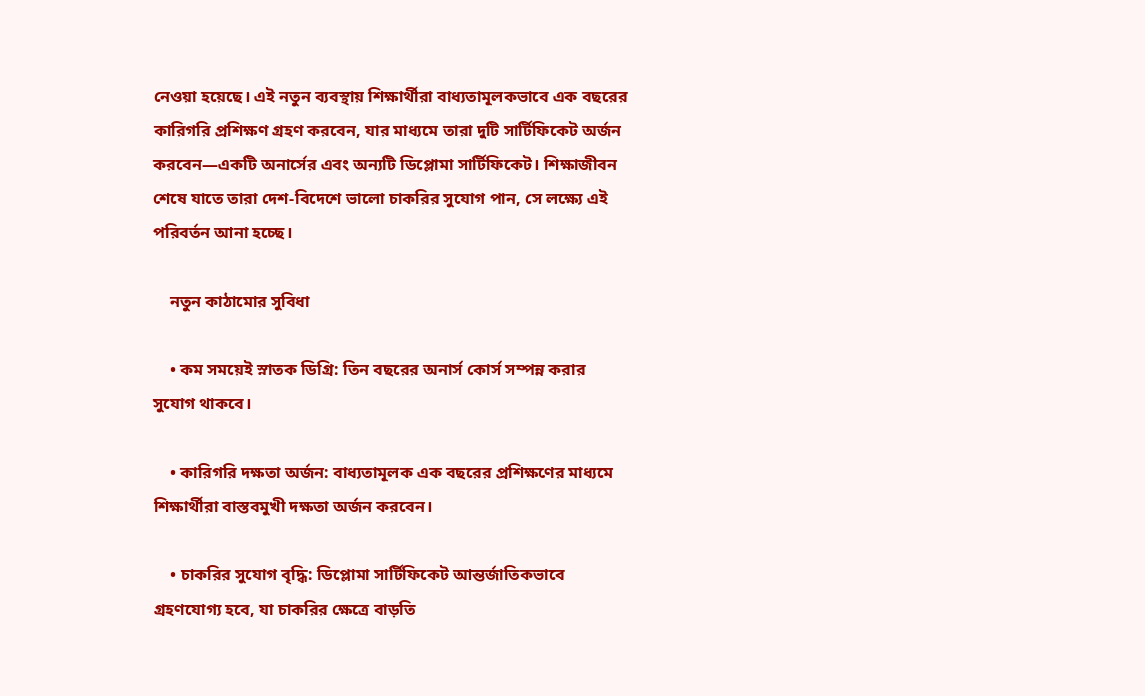নেওয়া হয়েছে। এই নতুন ব্যবস্থায় শিক্ষার্থীরা বাধ্যতামূলকভাবে এক বছরের কারিগরি প্রশিক্ষণ গ্রহণ করবেন, যার মাধ্যমে তারা দুটি সার্টিফিকেট অর্জন করবেন—একটি অনার্সের এবং অন্যটি ডিপ্লোমা সার্টিফিকেট। শিক্ষাজীবন শেষে যাতে তারা দেশ-বিদেশে ভালো চাকরির সুযোগ পান, সে লক্ষ্যে এই পরিবর্তন আনা হচ্ছে।

    নতুন কাঠামোর সুবিধা

    • কম সময়েই স্নাতক ডিগ্রি: তিন বছরের অনার্স কোর্স সম্পন্ন করার সুযোগ থাকবে।

    • কারিগরি দক্ষতা অর্জন: বাধ্যতামূলক এক বছরের প্রশিক্ষণের মাধ্যমে শিক্ষার্থীরা বাস্তবমুখী দক্ষতা অর্জন করবেন।

    • চাকরির সুযোগ বৃদ্ধি: ডিপ্লোমা সার্টিফিকেট আন্তর্জাতিকভাবে গ্রহণযোগ্য হবে, যা চাকরির ক্ষেত্রে বাড়তি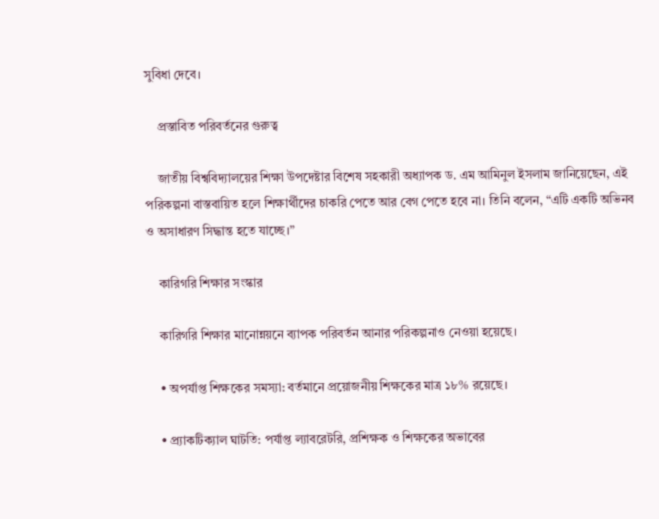সুবিধা দেবে।

    প্রস্তাবিত পরিবর্তনের গুরুত্ব

    জাতীয় বিশ্ববিদ্যালয়ের শিক্ষা উপদেষ্টার বিশেষ সহকারী অধ্যাপক ড. এম আমিনুল ইসলাম জানিয়েছেন, এই পরিকল্পনা বাস্তবায়িত হলে শিক্ষার্থীদের চাকরি পেতে আর বেগ পেতে হবে না। তিনি বলেন, “এটি একটি অভিনব ও অসাধারণ সিদ্ধান্ত হতে যাচ্ছে।”

    কারিগরি শিক্ষার সংস্কার

    কারিগরি শিক্ষার মানোন্নয়নে ব্যাপক পরিবর্তন আনার পরিকল্পনাও নেওয়া হয়েছে।

    • অপর্যাপ্ত শিক্ষকের সমস্যা: বর্তমানে প্রয়োজনীয় শিক্ষকের মাত্র ১৮% রয়েছে।

    • প্র্যাকটিক্যাল ঘাটতি: পর্যাপ্ত ল্যাবরেটরি, প্রশিক্ষক ও শিক্ষকের অভাবের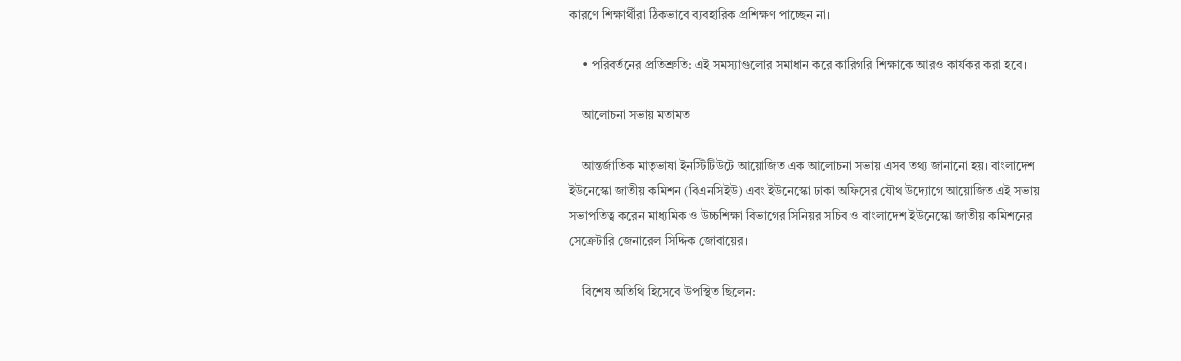কারণে শিক্ষার্থীরা ঠিকভাবে ব্যবহারিক প্রশিক্ষণ পাচ্ছেন না।

    • পরিবর্তনের প্রতিশ্রুতি: এই সমস্যাগুলোর সমাধান করে কারিগরি শিক্ষাকে আরও কার্যকর করা হবে।

    আলোচনা সভায় মতামত

    আন্তর্জাতিক মাতৃভাষা ইনস্টিটিউটে আয়োজিত এক আলোচনা সভায় এসব তথ্য জানানো হয়। বাংলাদেশ ইউনেস্কো জাতীয় কমিশন (বিএনসিইউ) এবং ইউনেস্কো ঢাকা অফিসের যৌথ উদ্যোগে আয়োজিত এই সভায় সভাপতিত্ব করেন মাধ্যমিক ও উচ্চশিক্ষা বিভাগের সিনিয়র সচিব ও বাংলাদেশ ইউনেস্কো জাতীয় কমিশনের সেক্রেটারি জেনারেল সিদ্দিক জোবায়ের।

    বিশেষ অতিথি হিসেবে উপস্থিত ছিলেন: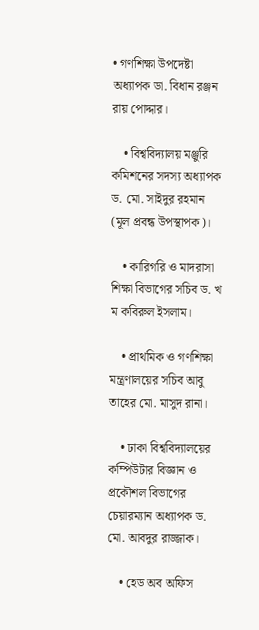• গণশিক্ষা উপদেষ্টা অধ্যাপক ডা. বিধান রঞ্জন রায় পোদ্দার।

    • বিশ্ববিদ্যালয় মঞ্জুরি কমিশনের সদস্য অধ্যাপক ড. মো. সাইদুর রহমান (মূল প্রবন্ধ উপস্থাপক)।

    • কারিগরি ও মাদরাসা শিক্ষা বিভাগের সচিব ড. খ ম কবিরুল ইসলাম।

    • প্রাথমিক ও গণশিক্ষা মন্ত্রণালয়ের সচিব আবু তাহের মো. মাসুদ রানা।

    • ঢাকা বিশ্ববিদ্যালয়ের কম্পিউটার বিজ্ঞান ও প্রকৌশল বিভাগের চেয়ারম্যান অধ্যাপক ড. মো. আবদুর রাজ্জাক।

    • হেড অব অফিস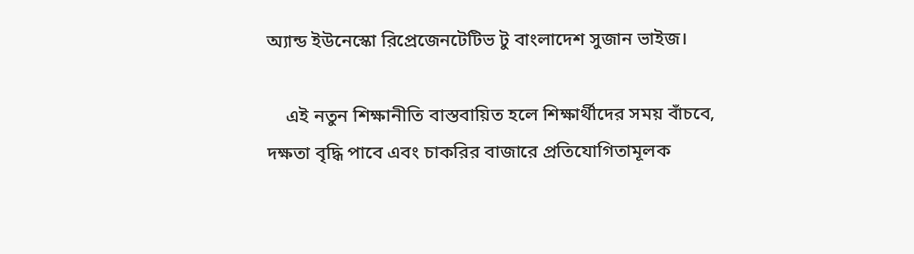অ্যান্ড ইউনেস্কো রিপ্রেজেনটেটিভ টু বাংলাদেশ সুজান ভাইজ।

    এই নতুন শিক্ষানীতি বাস্তবায়িত হলে শিক্ষার্থীদের সময় বাঁচবে, দক্ষতা বৃদ্ধি পাবে এবং চাকরির বাজারে প্রতিযোগিতামূলক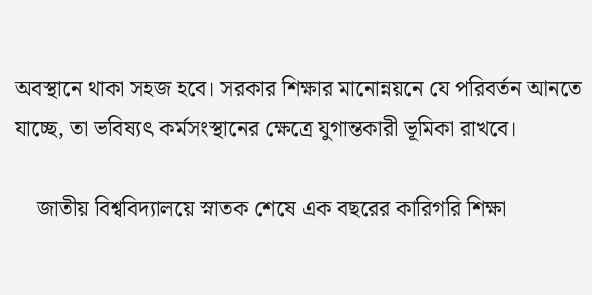অবস্থানে থাকা সহজ হবে। সরকার শিক্ষার মানোন্নয়নে যে পরিবর্তন আনতে যাচ্ছে, তা ভবিষ্যৎ কর্মসংস্থানের ক্ষেত্রে যুগান্তকারী ভূমিকা রাখবে।

    জাতীয় বিশ্ববিদ্যালয়ে স্নাতক শেষে এক বছরের কারিগরি শিক্ষা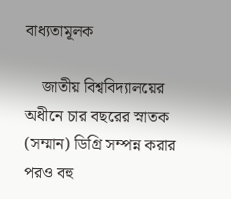বাধ্যতামূলক

    জাতীয় বিশ্ববিদ্যালয়ের অধীনে চার বছরের স্নাতক (সম্মান) ডিগ্রি সম্পন্ন করার পরও বহু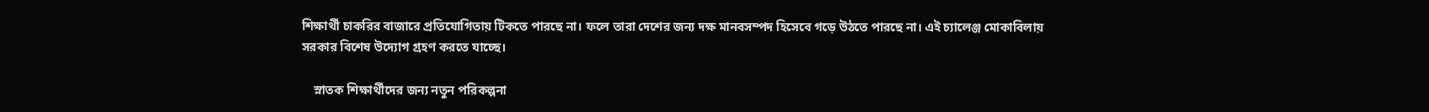শিক্ষার্থী চাকরির বাজারে প্রতিযোগিতায় টিকতে পারছে না। ফলে তারা দেশের জন্য দক্ষ মানবসম্পদ হিসেবে গড়ে উঠতে পারছে না। এই চ্যালেঞ্জ মোকাবিলায় সরকার বিশেষ উদ্যোগ গ্রহণ করতে যাচ্ছে।

    স্নাতক শিক্ষার্থীদের জন্য নতুন পরিকল্পনা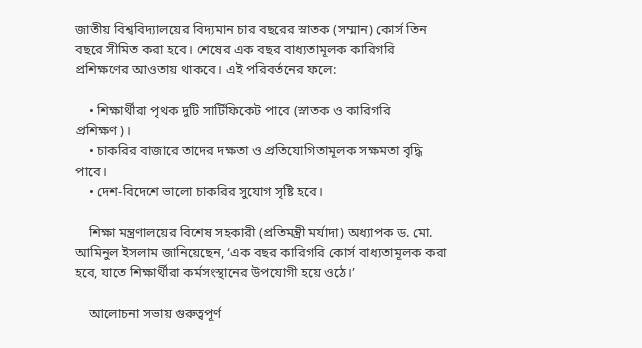জাতীয় বিশ্ববিদ্যালয়ের বিদ্যমান চার বছরের স্নাতক (সম্মান) কোর্স তিন বছরে সীমিত করা হবে। শেষের এক বছর বাধ্যতামূলক কারিগরি প্রশিক্ষণের আওতায় থাকবে। এই পরিবর্তনের ফলে:

    • শিক্ষার্থীরা পৃথক দুটি সার্টিফিকেট পাবে (স্নাতক ও কারিগরি প্রশিক্ষণ)।
    • চাকরির বাজারে তাদের দক্ষতা ও প্রতিযোগিতামূলক সক্ষমতা বৃদ্ধি পাবে।
    • দেশ-বিদেশে ভালো চাকরির সুযোগ সৃষ্টি হবে।

    শিক্ষা মন্ত্রণালয়ের বিশেষ সহকারী (প্রতিমন্ত্রী মর্যাদা) অধ্যাপক ড. মো. আমিনুল ইসলাম জানিয়েছেন, ‘এক বছর কারিগরি কোর্স বাধ্যতামূলক করা হবে, যাতে শিক্ষার্থীরা কর্মসংস্থানের উপযোগী হয়ে ওঠে।’

    আলোচনা সভায় গুরুত্বপূর্ণ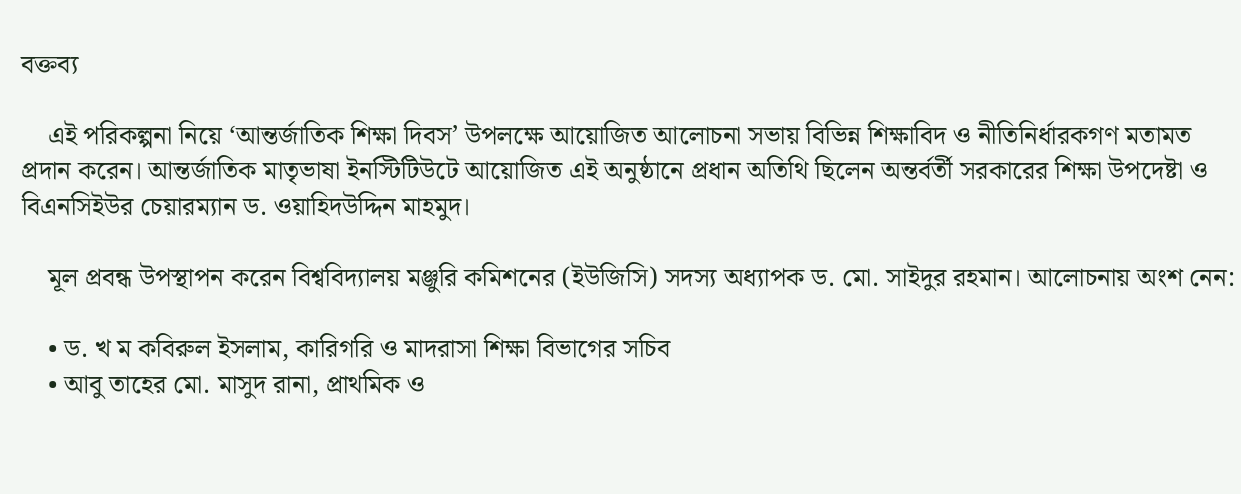বক্তব্য

    এই পরিকল্পনা নিয়ে ‘আন্তর্জাতিক শিক্ষা দিবস’ উপলক্ষে আয়োজিত আলোচনা সভায় বিভিন্ন শিক্ষাবিদ ও নীতিনির্ধারকগণ মতামত প্রদান করেন। আন্তর্জাতিক মাতৃভাষা ইনস্টিটিউটে আয়োজিত এই অনুষ্ঠানে প্রধান অতিথি ছিলেন অন্তর্বর্তী সরকারের শিক্ষা উপদেষ্টা ও বিএনসিইউর চেয়ারম্যান ড. ওয়াহিদউদ্দিন মাহমুদ।

    মূল প্রবন্ধ উপস্থাপন করেন বিশ্ববিদ্যালয় মঞ্জুরি কমিশনের (ইউজিসি) সদস্য অধ্যাপক ড. মো. সাইদুর রহমান। আলোচনায় অংশ নেন:

    • ড. খ ম কবিরুল ইসলাম, কারিগরি ও মাদরাসা শিক্ষা বিভাগের সচিব
    • আবু তাহের মো. মাসুদ রানা, প্রাথমিক ও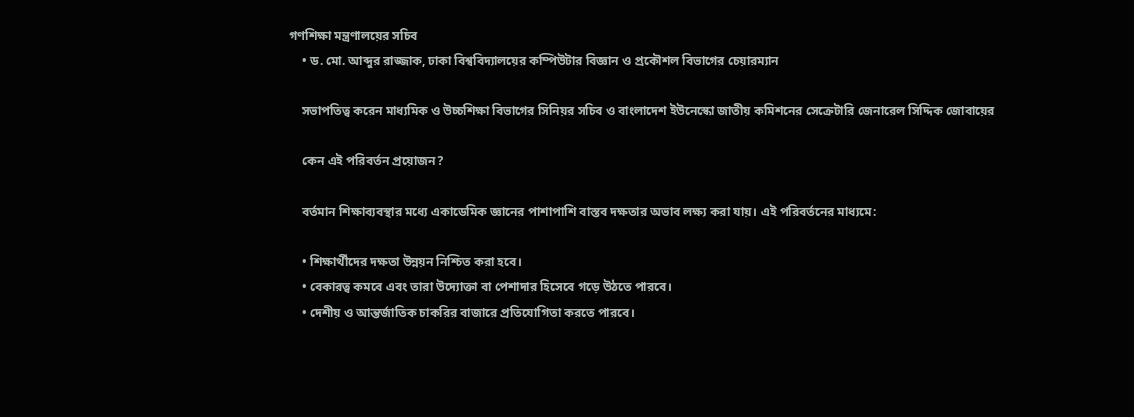গণশিক্ষা মন্ত্রণালয়ের সচিব
    • ড. মো. আব্দুর রাজ্জাক, ঢাকা বিশ্ববিদ্যালয়ের কম্পিউটার বিজ্ঞান ও প্রকৌশল বিভাগের চেয়ারম্যান

    সভাপতিত্ব করেন মাধ্যমিক ও উচ্চশিক্ষা বিভাগের সিনিয়র সচিব ও বাংলাদেশ ইউনেস্কো জাতীয় কমিশনের সেক্রেটারি জেনারেল সিদ্দিক জোবায়ের

    কেন এই পরিবর্তন প্রয়োজন?

    বর্তমান শিক্ষাব্যবস্থার মধ্যে একাডেমিক জ্ঞানের পাশাপাশি বাস্তব দক্ষতার অভাব লক্ষ্য করা যায়। এই পরিবর্তনের মাধ্যমে:

    • শিক্ষার্থীদের দক্ষতা উন্নয়ন নিশ্চিত করা হবে।
    • বেকারত্ব কমবে এবং তারা উদ্যোক্তা বা পেশাদার হিসেবে গড়ে উঠতে পারবে।
    • দেশীয় ও আন্তর্জাতিক চাকরির বাজারে প্রতিযোগিতা করতে পারবে।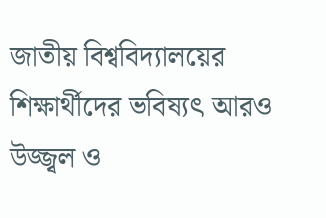জাতীয় বিশ্ববিদ্যালয়ের শিক্ষার্থীদের ভবিষ্যৎ আরও উজ্জ্বল ও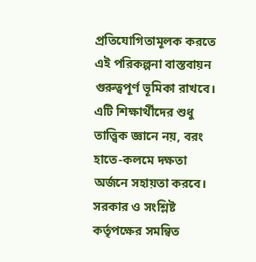প্রতিযোগিতামূলক করতে এই পরিকল্পনা বাস্তবায়ন গুরুত্বপূর্ণ ভূমিকা রাখবে। এটি শিক্ষার্থীদের শুধু তাত্ত্বিক জ্ঞানে নয়, বরং হাতে-কলমে দক্ষতা অর্জনে সহায়তা করবে। সরকার ও সংশ্লিষ্ট কর্তৃপক্ষের সমন্বিত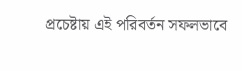প্রচেষ্টায় এই পরিবর্তন সফলভাবে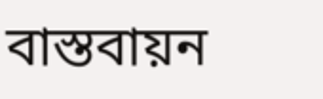বাস্তবায়ন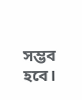সম্ভব হবে।